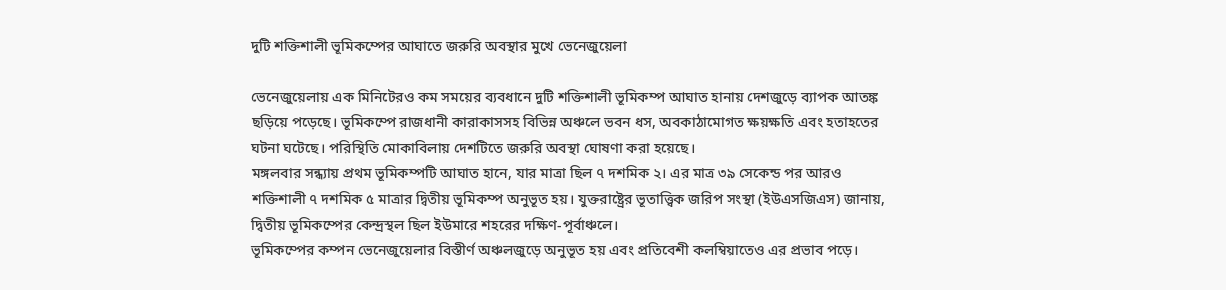দুটি শক্তিশালী ভূমিকম্পের আঘাতে জরুরি অবস্থার মুখে ভেনেজুয়েলা

ভেনেজুয়েলায় এক মিনিটেরও কম সময়ের ব্যবধানে দুটি শক্তিশালী ভূমিকম্প আঘাত হানায় দেশজুড়ে ব্যাপক আতঙ্ক ছড়িয়ে পড়েছে। ভূমিকম্পে রাজধানী কারাকাসসহ বিভিন্ন অঞ্চলে ভবন ধস, অবকাঠামোগত ক্ষয়ক্ষতি এবং হতাহতের ঘটনা ঘটেছে। পরিস্থিতি মোকাবিলায় দেশটিতে জরুরি অবস্থা ঘোষণা করা হয়েছে।
মঙ্গলবার সন্ধ্যায় প্রথম ভূমিকম্পটি আঘাত হানে, যার মাত্রা ছিল ৭ দশমিক ২। এর মাত্র ৩৯ সেকেন্ড পর আরও শক্তিশালী ৭ দশমিক ৫ মাত্রার দ্বিতীয় ভূমিকম্প অনুভূত হয়। যুক্তরাষ্ট্রের ভূতাত্ত্বিক জরিপ সংস্থা (ইউএসজিএস) জানায়, দ্বিতীয় ভূমিকম্পের কেন্দ্রস্থল ছিল ইউমারে শহরের দক্ষিণ-পূর্বাঞ্চলে।
ভূমিকম্পের কম্পন ভেনেজুয়েলার বিস্তীর্ণ অঞ্চলজুড়ে অনুভূত হয় এবং প্রতিবেশী কলম্বিয়াতেও এর প্রভাব পড়ে।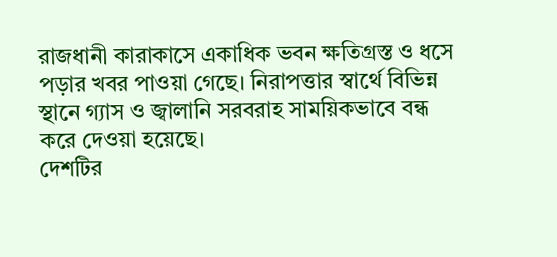রাজধানী কারাকাসে একাধিক ভবন ক্ষতিগ্রস্ত ও ধসে পড়ার খবর পাওয়া গেছে। নিরাপত্তার স্বার্থে বিভিন্ন স্থানে গ্যাস ও জ্বালানি সরবরাহ সাময়িকভাবে বন্ধ করে দেওয়া হয়েছে।
দেশটির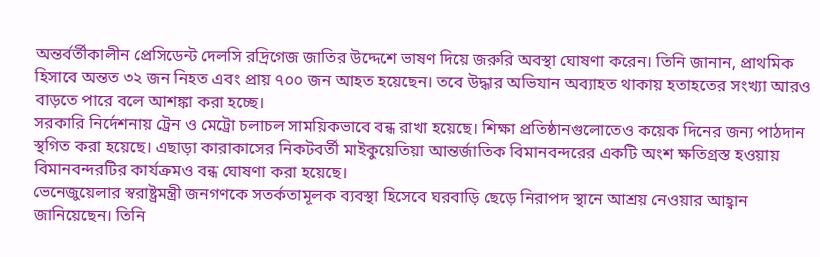অন্তর্বর্তীকালীন প্রেসিডেন্ট দেলসি রদ্রিগেজ জাতির উদ্দেশে ভাষণ দিয়ে জরুরি অবস্থা ঘোষণা করেন। তিনি জানান, প্রাথমিক হিসাবে অন্তত ৩২ জন নিহত এবং প্রায় ৭০০ জন আহত হয়েছেন। তবে উদ্ধার অভিযান অব্যাহত থাকায় হতাহতের সংখ্যা আরও বাড়তে পারে বলে আশঙ্কা করা হচ্ছে।
সরকারি নির্দেশনায় ট্রেন ও মেট্রো চলাচল সাময়িকভাবে বন্ধ রাখা হয়েছে। শিক্ষা প্রতিষ্ঠানগুলোতেও কয়েক দিনের জন্য পাঠদান স্থগিত করা হয়েছে। এছাড়া কারাকাসের নিকটবর্তী মাইকুয়েতিয়া আন্তর্জাতিক বিমানবন্দরের একটি অংশ ক্ষতিগ্রস্ত হওয়ায় বিমানবন্দরটির কার্যক্রমও বন্ধ ঘোষণা করা হয়েছে।
ভেনেজুয়েলার স্বরাষ্ট্রমন্ত্রী জনগণকে সতর্কতামূলক ব্যবস্থা হিসেবে ঘরবাড়ি ছেড়ে নিরাপদ স্থানে আশ্রয় নেওয়ার আহ্বান জানিয়েছেন। তিনি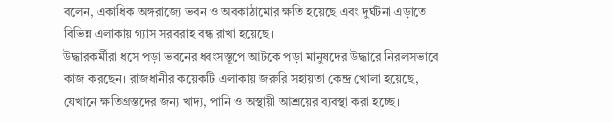বলেন, একাধিক অঙ্গরাজ্যে ভবন ও অবকাঠামোর ক্ষতি হয়েছে এবং দুর্ঘটনা এড়াতে বিভিন্ন এলাকায় গ্যাস সরবরাহ বন্ধ রাখা হয়েছে।
উদ্ধারকর্মীরা ধসে পড়া ভবনের ধ্বংসস্তূপে আটকে পড়া মানুষদের উদ্ধারে নিরলসভাবে কাজ করছেন। রাজধানীর কয়েকটি এলাকায় জরুরি সহায়তা কেন্দ্র খোলা হয়েছে, যেখানে ক্ষতিগ্রস্তদের জন্য খাদ্য, পানি ও অস্থায়ী আশ্রয়ের ব্যবস্থা করা হচ্ছে।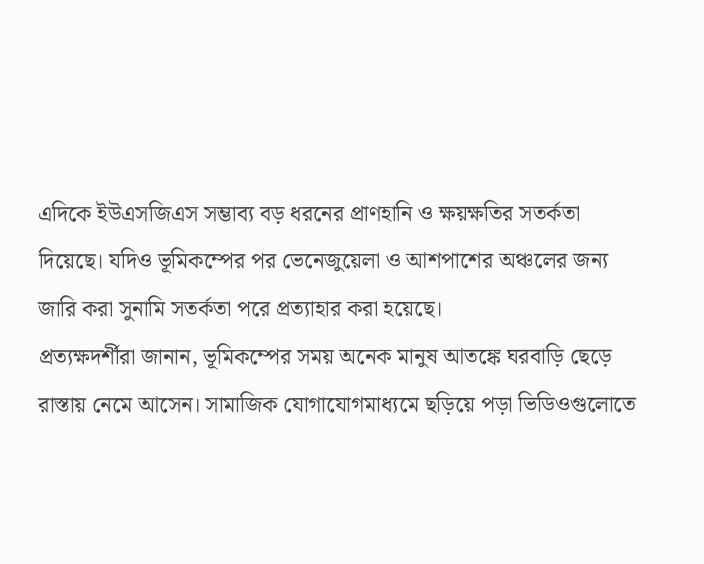এদিকে ইউএসজিএস সম্ভাব্য বড় ধরনের প্রাণহানি ও ক্ষয়ক্ষতির সতর্কতা দিয়েছে। যদিও ভূমিকম্পের পর ভেনেজুয়েলা ও আশপাশের অঞ্চলের জন্য জারি করা সুনামি সতর্কতা পরে প্রত্যাহার করা হয়েছে।
প্রত্যক্ষদর্শীরা জানান, ভূমিকম্পের সময় অনেক মানুষ আতঙ্কে ঘরবাড়ি ছেড়ে রাস্তায় নেমে আসেন। সামাজিক যোগাযোগমাধ্যমে ছড়িয়ে পড়া ভিডিওগুলোতে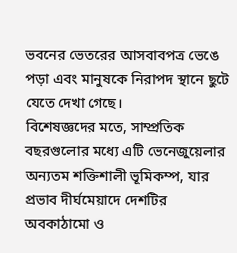ভবনের ভেতরের আসবাবপত্র ভেঙে পড়া এবং মানুষকে নিরাপদ স্থানে ছুটে যেতে দেখা গেছে।
বিশেষজ্ঞদের মতে, সাম্প্রতিক বছরগুলোর মধ্যে এটি ভেনেজুয়েলার অন্যতম শক্তিশালী ভূমিকম্প, যার প্রভাব দীর্ঘমেয়াদে দেশটির অবকাঠামো ও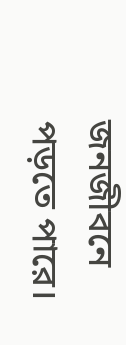জনজীবনে পড়তে পারে।